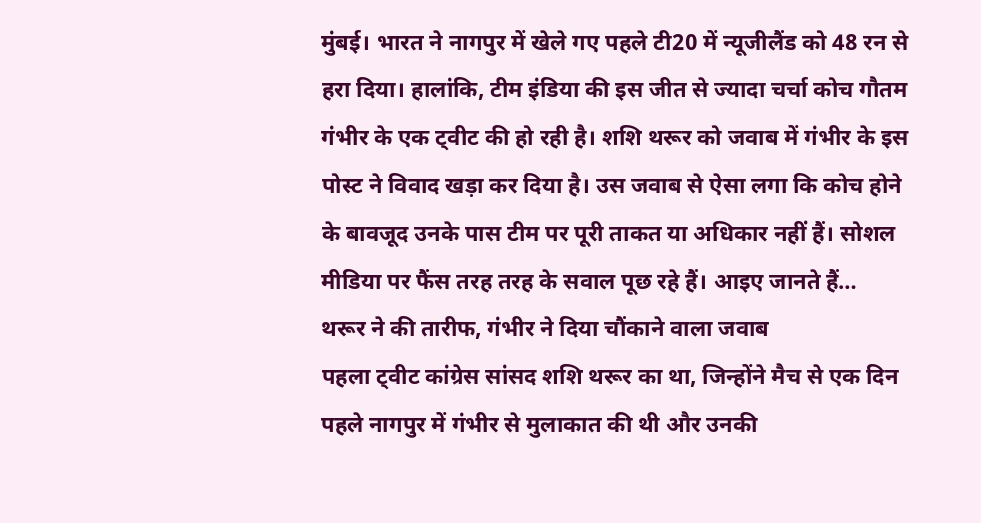मुंबई। भारत ने नागपुर में खेले गए पहले टी20 में न्यूजीलैंड को 48 रन से हरा दिया। हालांकि, टीम इंडिया की इस जीत से ज्यादा चर्चा कोच गौतम गंभीर के एक ट्वीट की हो रही है। शशि थरूर को जवाब में गंभीर के इस पोस्ट ने विवाद खड़ा कर दिया है। उस जवाब से ऐसा लगा कि कोच होने के बावजूद उनके पास टीम पर पूरी ताकत या अधिकार नहीं हैं। सोशल मीडिया पर फैंस तरह तरह के सवाल पूछ रहे हैं। आइए जानते हैं…
थरूर ने की तारीफ, गंभीर ने दिया चौंकाने वाला जवाब
पहला ट्वीट कांग्रेस सांसद शशि थरूर का था, जिन्होंने मैच से एक दिन पहले नागपुर में गंभीर से मुलाकात की थी और उनकी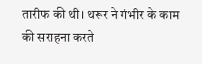तारीफ की थी। थरूर ने गंभीर के काम की सराहना करते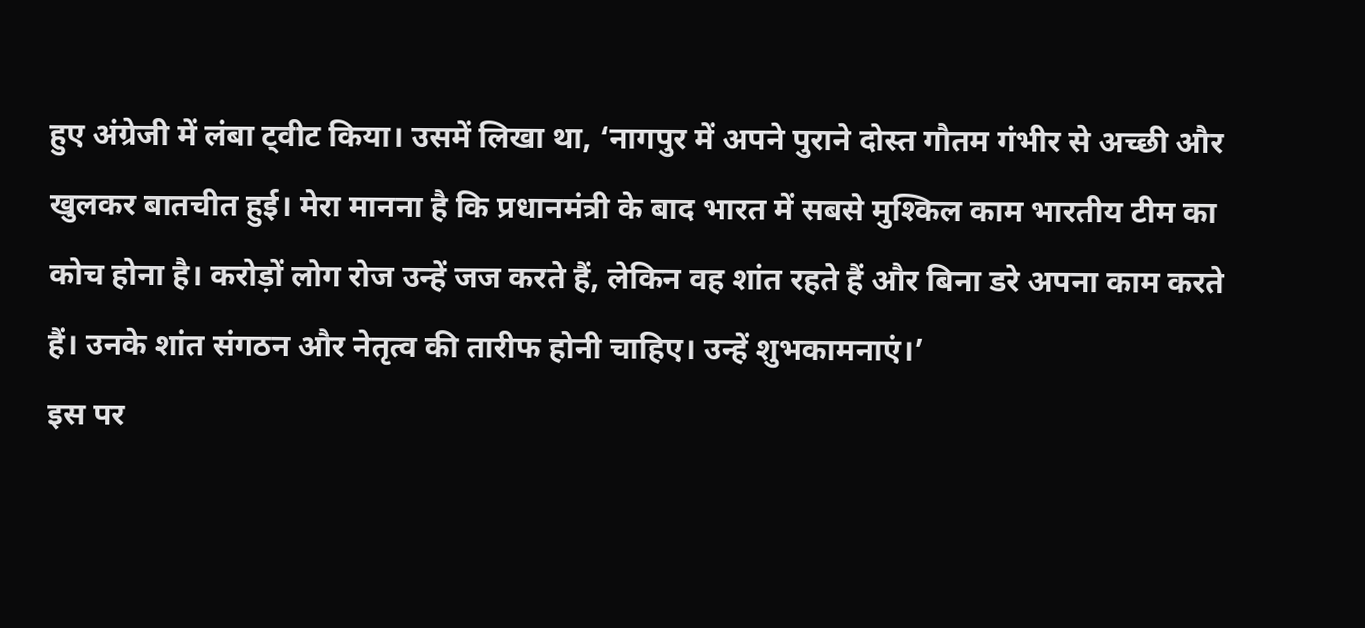हुए अंग्रेजी में लंबा ट्वीट किया। उसमें लिखा था, ‘नागपुर में अपने पुराने दोस्त गौतम गंभीर से अच्छी और खुलकर बातचीत हुई। मेरा मानना है कि प्रधानमंत्री के बाद भारत में सबसे मुश्किल काम भारतीय टीम का कोच होना है। करोड़ों लोग रोज उन्हें जज करते हैं, लेकिन वह शांत रहते हैं और बिना डरे अपना काम करते हैं। उनके शांत संगठन और नेतृत्व की तारीफ होनी चाहिए। उन्हें शुभकामनाएं।’
इस पर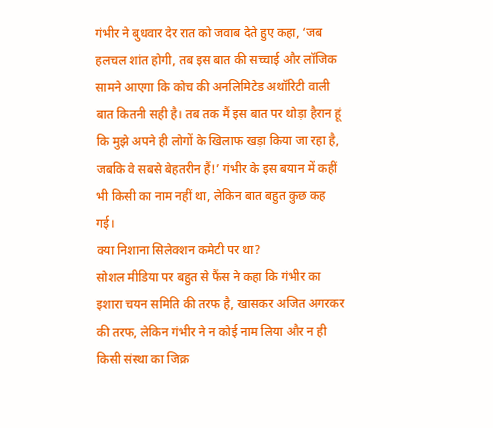गंभीर ने बुधवार देर रात को जवाब देते हुए कहा, ‘जब हलचल शांत होगी, तब इस बात की सच्चाई और लॉजिक सामने आएगा कि कोच की अनलिमिटेड अथॉरिटी वाली बात कितनी सही है। तब तक मैं इस बात पर थोड़ा हैरान हूं कि मुझे अपने ही लोगों के खिलाफ खड़ा किया जा रहा है, जबकि वे सबसे बेहतरीन हैं!’ गंभीर के इस बयान में कहीं भी किसी का नाम नहीं था, लेकिन बात बहुत कुछ कह गई।
क्या निशाना सिलेक्शन कमेटी पर था?
सोशल मीडिया पर बहुत से फैंस ने कहा कि गंभीर का इशारा चयन समिति की तरफ है, खासकर अजित अगरकर की तरफ, लेकिन गंभीर ने न कोई नाम लिया और न ही किसी संस्था का जिक्र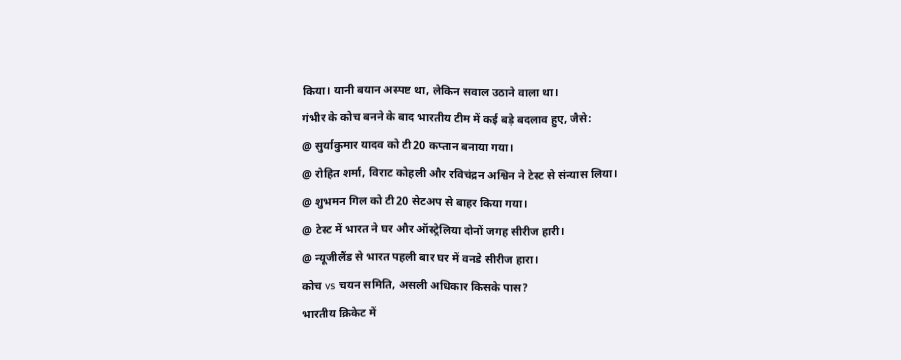किया। यानी बयान अस्पष्ट था, लेकिन सवाल उठाने वाला था।
गंभीर के कोच बनने के बाद भारतीय टीम में कई बड़े बदलाव हुए, जैसे:
@ सुर्याकुमार यादव को टी20 कप्तान बनाया गया।
@ रोहित शर्मा, विराट कोहली और रविचंद्रन अश्विन ने टेस्ट से संन्यास लिया।
@ शुभमन गिल को टी20 सेटअप से बाहर किया गया।
@ टेस्ट में भारत ने घर और ऑस्ट्रेलिया दोनों जगह सीरीज हारी।
@ न्यूजीलैंड से भारत पहली बार घर में वनडे सीरीज हारा।
कोच vs चयन समिति, असली अधिकार किसके पास?
भारतीय क्रिकेट में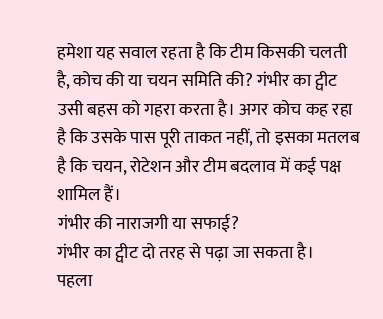हमेशा यह सवाल रहता है कि टीम किसकी चलती है, कोच की या चयन समिति की? गंभीर का ट्वीट उसी बहस को गहरा करता है। अगर कोच कह रहा है कि उसके पास पूरी ताकत नहीं, तो इसका मतलब है कि चयन, रोटेशन और टीम बदलाव में कई पक्ष शामिल हैं।
गंभीर की नाराजगी या सफाई?
गंभीर का ट्वीट दो तरह से पढ़ा जा सकता है।
पहला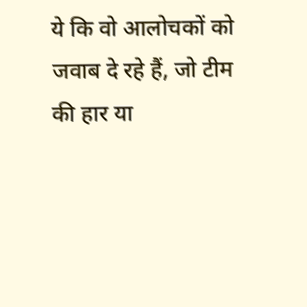ये कि वो आलोचकों को जवाब दे रहे हैं, जो टीम की हार या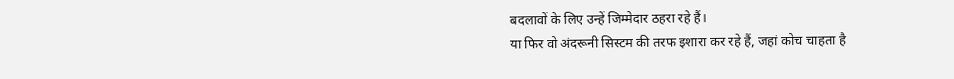बदलावों के लिए उन्हें जिम्मेदार ठहरा रहे हैं।
या फिर वो अंदरूनी सिस्टम की तरफ इशारा कर रहे हैं, जहां कोच चाहता है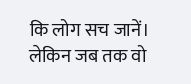कि लोग सच जानें।
लेकिन जब तक वो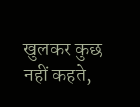खुलकर कुछ नहीं कहते,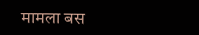मामला बस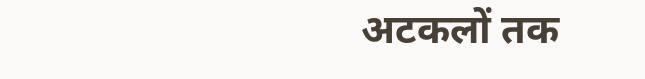अटकलों तक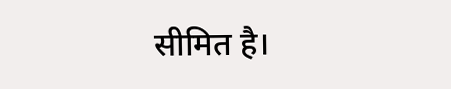सीमित है।